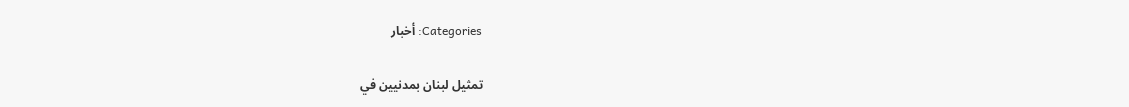Categories: أخبار

تمثيل لبنان بمدنيين في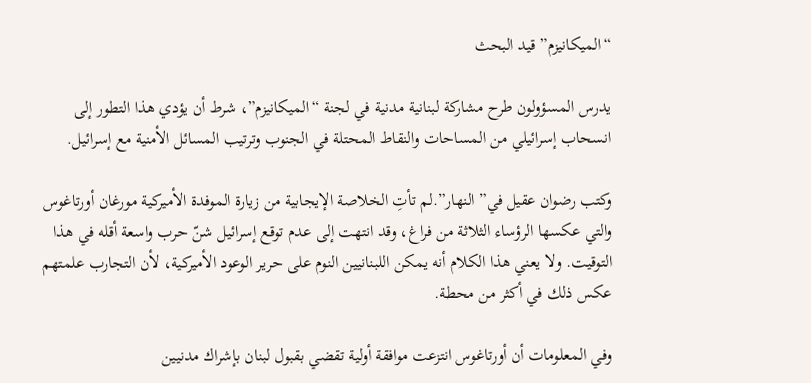“الميكانيزم” قيد البحث

يدرس المسؤولون طرح مشاركة لبنانية مدنية في لجنة “الميكانيزم”، شرط أن يؤدي هذا التطور إلى انسحاب إسرائيلي من المساحات والنقاط المحتلة في الجنوب وترتيب المسائل الأمنية مع إسرائيل.

وكتب رضوان عقيل في” النهار”.لم تأتِ الخلاصة الإيجابية من زيارة الموفدة الأميركية مورغان أورتاغوس والتي عكسها الرؤساء الثلاثة من فراغ، وقد انتهت إلى عدم توقع إسرائيل شنّ حرب واسعة أقله في هذا التوقيت. ولا يعني هذا الكلام أنه يمكن اللبنانيين النوم على حرير الوعود الأميركية، لأن التجارب علمتهم عكس ذلك في أكثر من محطة.

وفي المعلومات أن أورتاغوس انتزعت موافقة أولية تقضي بقبول لبنان بإشراك مدنيين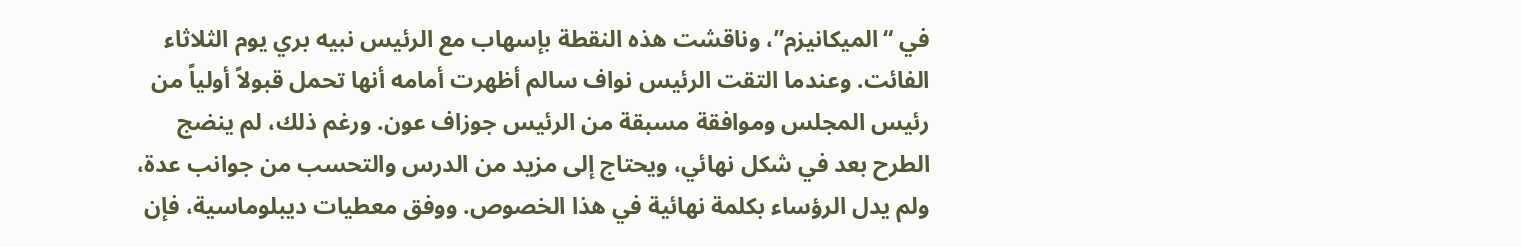في “الميكانيزم”، وناقشت هذه النقطة بإسهاب مع الرئيس نبيه بري يوم الثلاثاء الفائت. وعندما التقت الرئيس نواف سالم أظهرت أمامه أنها تحمل قبولاً أولياً من رئيس المجلس وموافقة مسبقة من الرئيس جوزاف عون. ورغم ذلك، لم ينضج الطرح بعد في شكل نهائي، ويحتاج إلى مزيد من الدرس والتحسب من جوانب عدة، ولم يدل الرؤساء بكلمة نهائية في هذا الخصوص. ووفق معطيات ديبلوماسية، فإن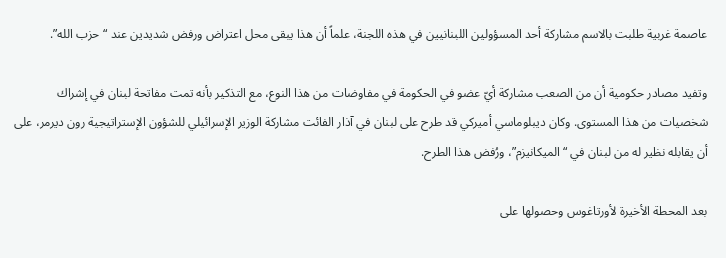عاصمة غربية طلبت بالاسم مشاركة أحد المسؤولين اللبنانيين في هذه اللجنة، علماً أن هذا يبقى محل اعتراض ورفض شديدين عند “حزب الله”.

وتفيد مصادر حكومية أن من الصعب مشاركة أيّ عضو في الحكومة في مفاوضات من هذا النوع، مع التذكير بأنه تمت مفاتحة لبنان في إشراك شخصيات من هذا المستوى. وكان ديبلوماسي أميركي قد طرح على لبنان في آذار الفائت مشاركة الوزير الإسرائيلي للشؤون الإستراتيجية رون ديرمر، على أن يقابله نظير له من لبنان في “الميكانيزم”، ورُفض هذا الطرح.

بعد المحطة الأخيرة لأورتاغوس وحصولها على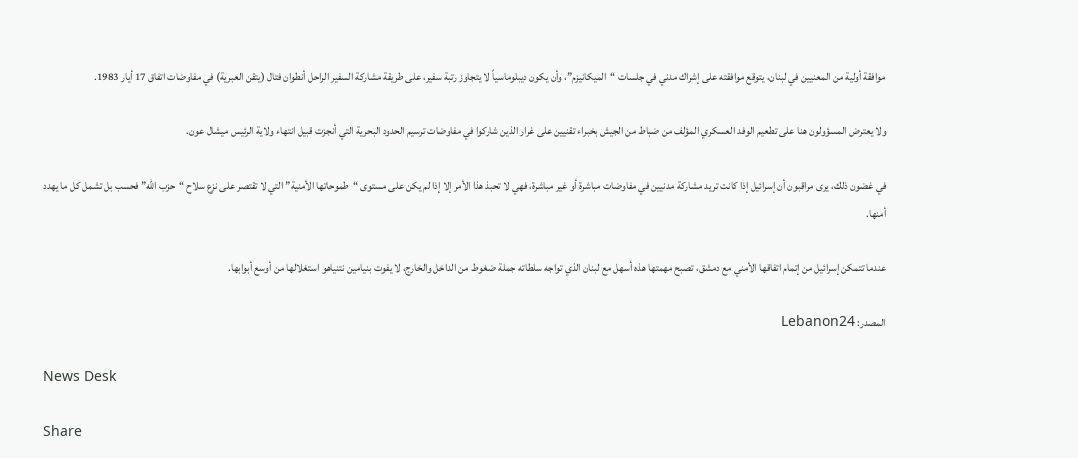موافقة أولية من المعنيين في لبنان، يتوقع موافقته على إشراك مدني في جلسات “الميكانيزم”، وأن يكون ديبلوماسياً لا يتجاوز رتبة سفير، على طريقة مشاركة السفير الراحل أنطوان فتال (يتقن العبرية) في مفاوضات اتفاق 17 أيار 1983.

ولا يعترض المسؤولون هنا على تطعيم الوفد العسكري المؤلف من ضباط من الجيش بخبراء تقنيين على غرار الذين شاركوا في مفاوضات ترسيم الحدود البحرية التي أنجزت قبيل انتهاء ولاية الرئيس ميشال عون.

في غضون ذلك، يرى مراقبون أن إسرائيل إذا كانت تريد مشاركة مدنيين في مفاوضات مباشرة أو غير مباشرة، فهي لا تحبذ هذا الأمر إلا إذا لم يكن على مستوى “طموحاتها الأمنية” التي لا تقتصر على نزع سلاح “حزب الله” فحسب بل تشمل كل ما يهدد أمنها.

عندما تتمكن إسرائيل من إتمام اتفاقها الأمني مع دمشق، تصبح مهمتها هذه أسهل مع لبنان الذي تواجه سلطاته جملة ضغوط من الداخل والخارج، لا يفوت بنيامين نتنياهو استغلالها من أوسع أبوابها.

المصدر: Lebanon24

News Desk

Share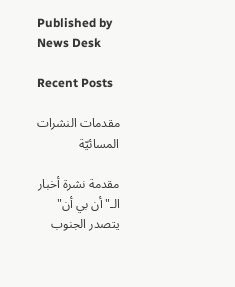Published by
News Desk

Recent Posts

مقدمات النشرات المسائيّة

مقدمة نشرة أخبار الـ"أن بي أن"  يتصدر الجنوب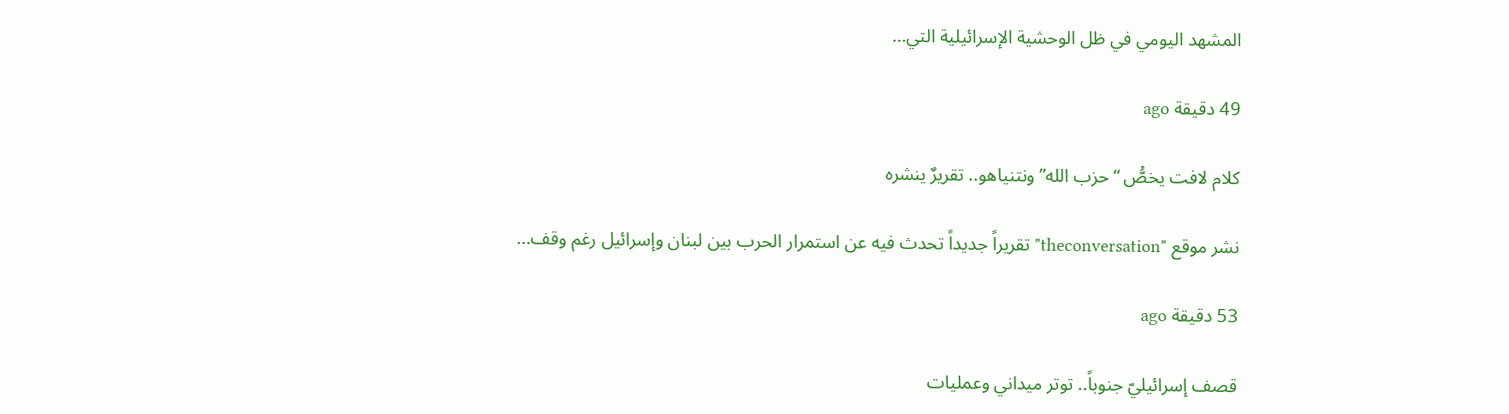المشهد اليومي في ظل الوحشية الإسرائيلية التي…

49 دقيقة ago

كلام لافت يخصُّ “حزب الله” ونتنياهو.. تقريرٌ ينشره

نشر موقع "theconversation" تقريراً جديداً تحدث فيه عن استمرار الحرب بين لبنان وإسرائيل رغم وقف…

53 دقيقة ago

قصف إسرائيليّ جنوباً.. توتر ميداني وعمليات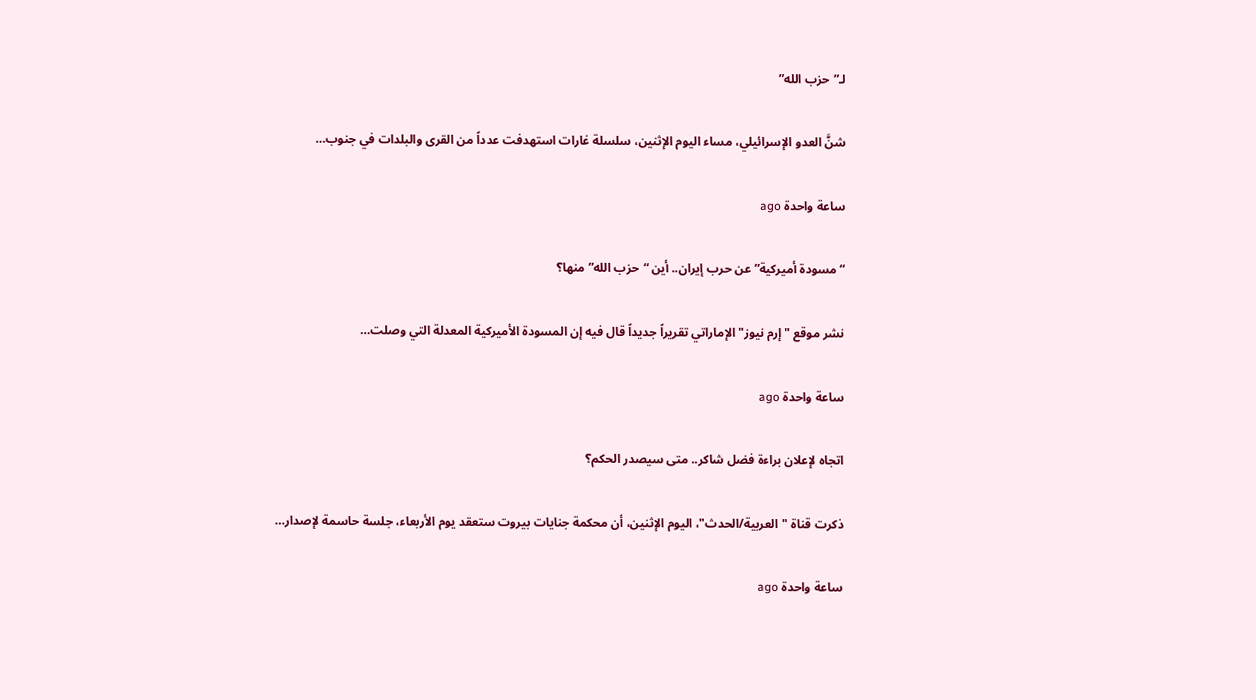لـ”حزب الله”

شنَّ العدو الإسرائيلي، مساء اليوم الإثنين، سلسلة غارات استهدفت عدداً من القرى والبلدات في جنوب…

ساعة واحدة ago

“مسودة أميركية” عن حرب إيران.. أين “حزب الله” منها؟

نشر موقع "إرم نيوز" الإماراتي تقريراً جديداً قال فيه إن المسودة الأميركية المعدلة التي وصلت…

ساعة واحدة ago

اتجاه لإعلان براءة فضل شاكر.. متى سيصدر الحكم؟

ذكرت قناة "العربية/الحدث"، اليوم الإثنين، أن محكمة جنايات بيروت ستعقد يوم الأربعاء، جلسة حاسمة لإصدار…

ساعة واحدة ago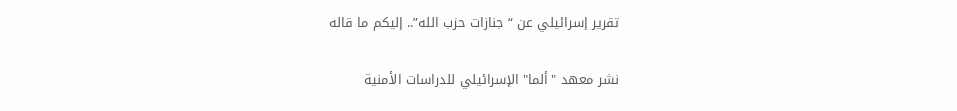تقرير إسرائيلي عن “جنازات حزب الله”.. إليكم ما قاله

نشر معهد "ألما" الإسرائيلي للدراسات الأمنية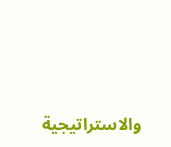والاستراتيجية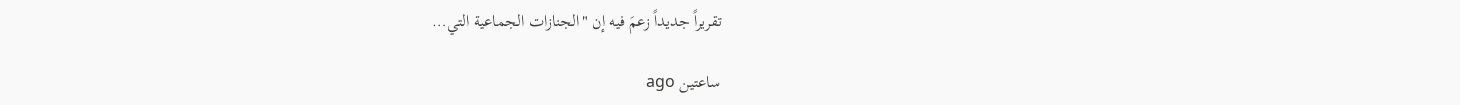تقريراً جديداً زعمَ فيه إن "الجنازات الجماعية التي…

ساعتين ago